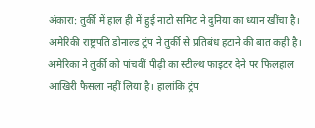अंकारा: तुर्की में हाल ही में हुई नाटो समिट ने दुनिया का ध्यान खींचा है। अमेरिकी राष्ट्रपति डोनाल्ड ट्रंप ने तुर्की से प्रतिबंध हटाने की बात कही है। अमेरिका ने तुर्की को पांचवीं पीढ़ी का स्टील्थ फाइटर देने पर फिलहाल आखिरी फैसला नहीं लिया है। हालांकि ट्रंप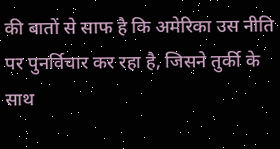की बातों से साफ है कि अमेरिका उस नीति पर पुनर्विचार कर रहा है, जिसने तुर्की के साथ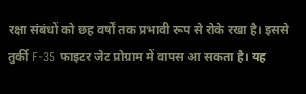रक्षा संबंधों को छह वर्षों तक प्रभावी रूप से रोके रखा है। इससे तुर्की F-35 फाइटर जेट प्रोग्राम में वापस आ सकता है। यह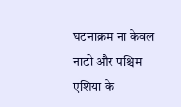घटनाक्रम ना केवल नाटो और पश्चिम एशिया के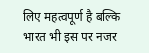लिए महत्वपूर्ण है बल्कि भारत भी इस पर नजर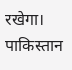रखेगा। पाकिस्तान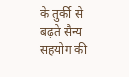के तुर्की से बढ़ते सैन्य सहयोग की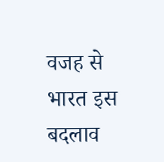वजह से भारत इस बदलाव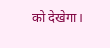को देखेगा।